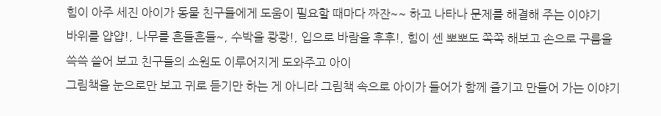힘이 아주 세진 아이가 동물 친구들에게 도움이 필요할 때마다 짜잔~~ 하고 나타나 문제를 해결해 주는 이야기
바위를 얍얍!, 나무를 흔들흔들~, 수박을 쾅쾅!, 입으로 바람을 후후!, 힘이 센 뽀뽀도 쪽쪽 해보고 손으로 구름을 쓱쓱 쓸어 보고 친구들의 소원도 이루어지게 도와주고 아이
그림책을 눈으로만 보고 귀로 듣기만 하는 게 아니라 그림책 속으로 아이가 들어가 함께 즐기고 만들어 가는 이야기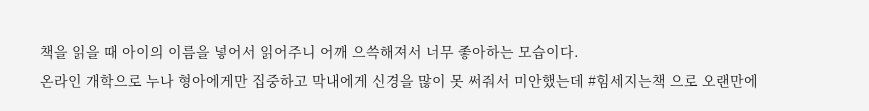책을 읽을 때 아이의 이름을 넣어서 읽어주니 어깨 으쓱해져서 너무 좋아하는 모습이다.
온라인 개학으로 누나 형아에게만 집중하고 막내에게 신경을 많이 못 써줘서 미안했는데 #힘세지는책 으로 오랜만에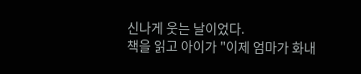신나게 웃는 날이었다.
책을 읽고 아이가 "이제 엄마가 화내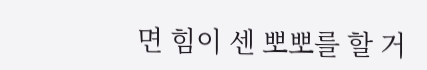면 힘이 센 뽀뽀를 할 거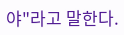야"라고 말한다.